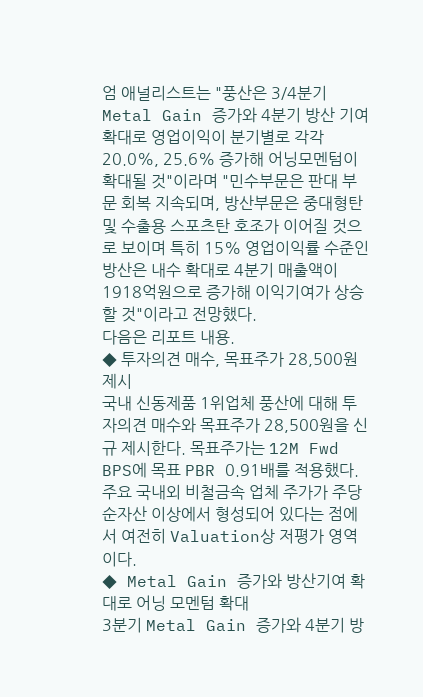엄 애널리스트는 "풍산은 3/4분기 Metal Gain 증가와 4분기 방산 기여 확대로 영업이익이 분기별로 각각 20.0%, 25.6% 증가해 어닝모멘텀이 확대될 것"이라며 "민수부문은 판대 부문 회복 지속되며, 방산부문은 중대형탄 및 수출용 스포츠탄 호조가 이어질 것으로 보이며 특히 15% 영업이익률 수준인 방산은 내수 확대로 4분기 매출액이 1918억원으로 증가해 이익기여가 상승할 것"이라고 전망했다.
다음은 리포트 내용.
◆ 투자의견 매수, 목표주가 28,500원 제시
국내 신동제품 1위업체 풍산에 대해 투자의견 매수와 목표주가 28,500원을 신규 제시한다. 목표주가는 12M Fwd BPS에 목표 PBR 0.91배를 적용했다.
주요 국내외 비철금속 업체 주가가 주당순자산 이상에서 형성되어 있다는 점에서 여전히 Valuation상 저평가 영역이다.
◆ Metal Gain 증가와 방산기여 확대로 어닝 모멘텀 확대
3분기 Metal Gain 증가와 4분기 방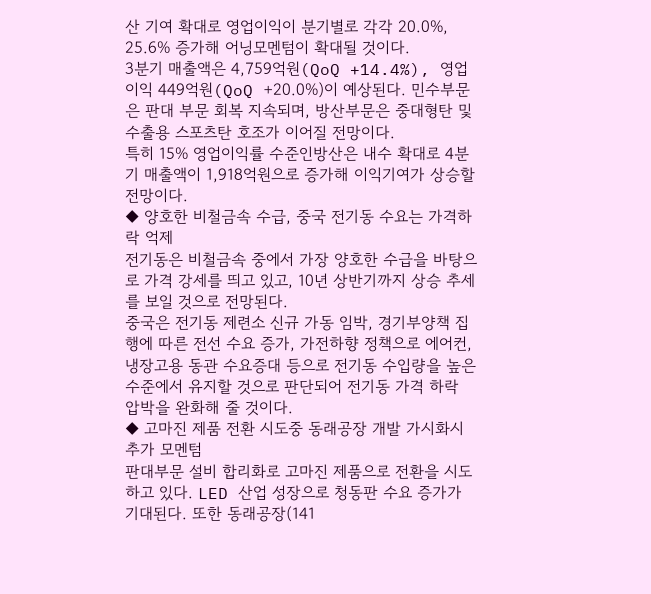산 기여 확대로 영업이익이 분기별로 각각 20.0%, 25.6% 증가해 어닝모멘텀이 확대될 것이다.
3분기 매출액은 4,759억원(QoQ +14.4%), 영업이익 449억원(QoQ +20.0%)이 예상된다. 민수부문은 판대 부문 회복 지속되며, 방산부문은 중대형탄 및 수출용 스포츠탄 호조가 이어질 전망이다.
특히 15% 영업이익률 수준인방산은 내수 확대로 4분기 매출액이 1,918억원으로 증가해 이익기여가 상승할 전망이다.
◆ 양호한 비철금속 수급, 중국 전기동 수요는 가격하락 억제
전기동은 비철금속 중에서 가장 양호한 수급을 바탕으로 가격 강세를 띄고 있고, 10년 상반기까지 상승 추세를 보일 것으로 전망된다.
중국은 전기동 제련소 신규 가동 임박, 경기부양책 집행에 따른 전선 수요 증가, 가전하향 정책으로 에어컨, 냉장고용 동관 수요증대 등으로 전기동 수입량을 높은 수준에서 유지할 것으로 판단되어 전기동 가격 하락 압박을 완화해 줄 것이다.
◆ 고마진 제품 전환 시도중 동래공장 개발 가시화시 추가 모멘텀
판대부문 설비 합리화로 고마진 제품으로 전환을 시도하고 있다. LED 산업 성장으로 청동판 수요 증가가 기대된다. 또한 동래공장(141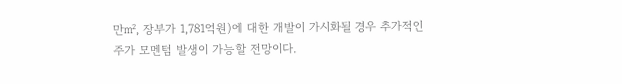만㎡, 장부가 1,781억원)에 대한 개발이 가시화될 경우 추가적인 주가 모멘텀 발생이 가능할 전망이다.